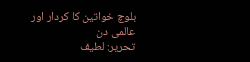بلوچ خواتین کا کردار اور عالمی دن
تحریر: لطیف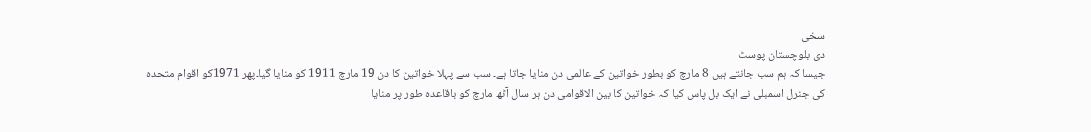سخی
دی بلوچستان پوسٹ
جیسا کہ ہم سب جانتے ہیں 8 مارچ کو بطور خواتین کے عالمی دن منایا جاتا ہے۔ سب سے پہلا خواتین کا دن 19 مارچ 1911 کو منایا گیا۔پھر 1971کو اقوام متحدہ کی جنرل اسمبلی نے ایک بل پاس کیا کہ خواتین کا بین الاقوامی دن ہر سال آٹھ مارچ کو باقاعدہ طور پر منایا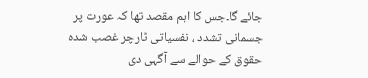جائے گا۔جس کا اہم مقصد تھا کہ عورت پر جسمانی تشدد ، نفسیاتی ٹارچر غصب شدہ حقوق کے حوالے سے آگہی دی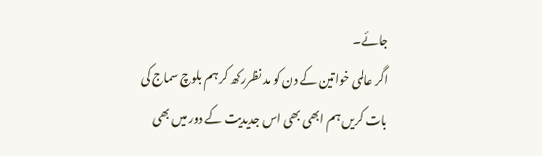جائے۔
اگر عالمی خواتین کے دن کو مد نظررکھ کر ہم بلوچ سماج کی بات کریں ہم ابھی بھی اس جدیدیت کے دور میں بھی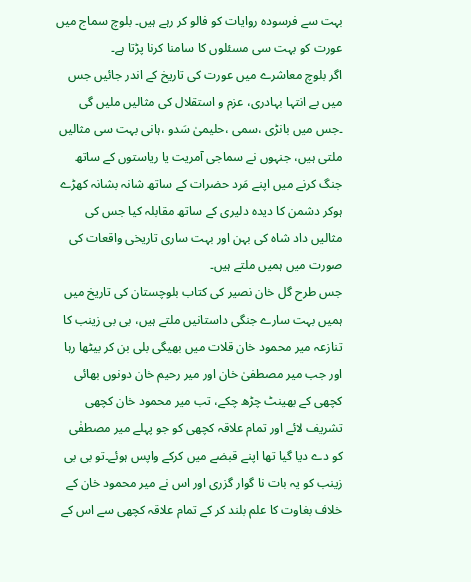بہت سے فرسودہ روایات کو فالو کر رہے ہیں۔ بلوچ سماج میں عورت کو بہت سی مسئلوں کا سامنا کرنا پڑتا ہے۔
اگر بلوچ معاشرے میں عورت کی تاریخ کے اندر جائیں جس میں بے انتہا بہادری، عزم و استقلال کی مثالیں ملیں گی ۔جس میں بانڑی ،سمی ،حلیمیٰ سَدو ،ہانی بہت سی مثالیں ملتی ہیں، جنہوں نے سماجی آمریت یا ریاستوں کے ساتھ جنگ کرنے میں اپنے مَرد حضرات کے ساتھ شانہ بشانہ کھڑے ہوکر دشمن کا دیدہ دلیری کے ساتھ مقابلہ کیا جس کی مثالیں داد شاہ کی بہن اور بہت ساری تاریخی واقعات کی صورت میں ہمیں ملتے ہیں۔
جس طرح گل خان نصیر کی کتاب بلوچستان کی تاریخ میں ہمیں بہت سارے جنگی داستانیں ملتے ہیں، بی بی زینب کا تنازعہ میر محمود خان قلات میں بھیگی بلی بن کر بیٹھا رہا اور جب میر مصطفیٰ خان اور میر رحیم خان دونوں بھائی کچھی کے بھینٹ چڑھ چکے، تب میر محمود خان کچھی تشریف لائے اور تمام علاقہ کچھی کو جو پہلے میر مصطفٰی کو دے دیا گیا تھا اپنے قبضے میں کرکے واپس ہوئے۔تو بی بی زینب کو یہ بات نا گوار گزری اور اس نے میر محمود خان کے خلاف بغاوت کا علم بلند کر کے تمام علاقہ کچھی سے اس کے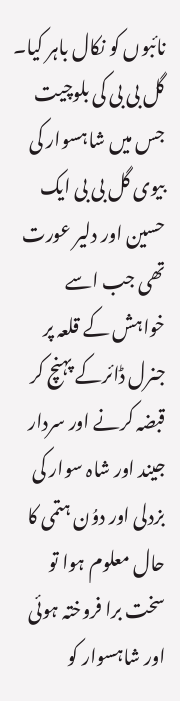نائبوں کو نکال باہر کیا۔
گل بی بی کی بلوچیت جس میں شاہسوار کی بیوی گل بی بی ایک حسین اور دلیر عورت تھی جب اسے خواہش کے قلعہ پر جنرل ڈائرکے پہنچ کر قبضہ کرنے اور سردار جیند اور شاہ سوار کی بزدلی اور دوُن ہتمی کا حال معلوم ہوا تو سخت برا فروختہ ہوئی اور شاہسوار کو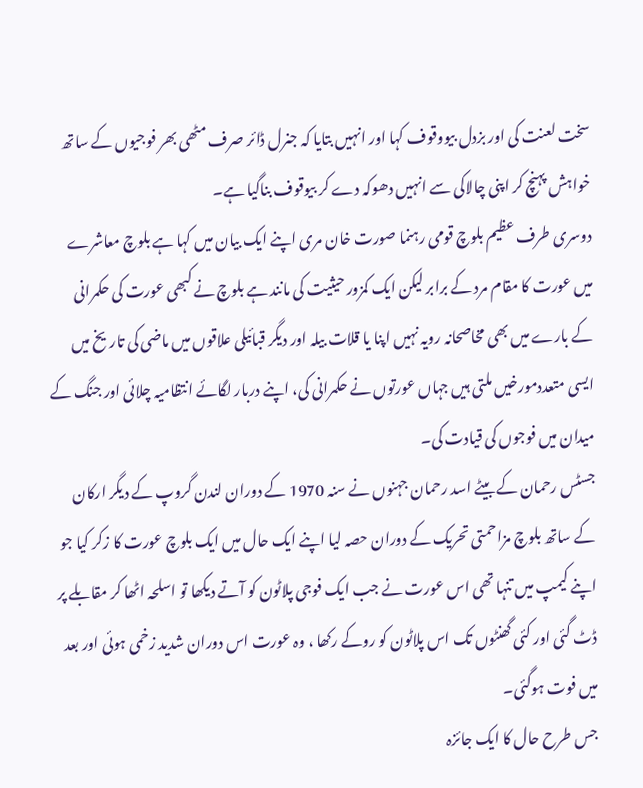سخت لعنت کی اور بزدل بیووقوف کہا اور انہیں بتایا کہ جنرل ڈائر صرف مٹھی بھر فوجیوں کے ساتھ خواہش پہنچ کر اپنی چالاکی سے انہیں دھوکہ دے کر بیوقوف بناگیا ہے۔
دوسری طرف عظیم بلوچ قومی رہنما صورت خان مری اپنے ایک بیان میں کہا ہے بلوچ معاشرے میں عورت کا مقام مرد کے برابر لیکن ایک کمزور حیثیت کی مانند ہے بلوچ نے کبھی عورت کی حکمرانی کے بارے میں بھی مخاصحانہ رویہ نہیں اپنا یا قلات بیلہ اور دیگر قبائیلی علاقوں میں ماضی کی تاریخ میں ایسی متعددمورخیں ملتی ہیں جہاں عورتوں نے حکمرانی کی، اپنے دربار لگائے انتظامیہ چلائی اور جنگ کے میدان میں فوجوں کی قیادت کی۔
جسٹس رحمان کے بیٹے اسد رحمان جہنوں نے سنہ 1970 کے دوران لندن گروپ کے دیگر ارکان کے ساتھ بلوچ مزاحمتی تحریک کے دوران حصہ لیا اپنے ایک حال میں ایک بلوچ عورت کا زکر کیا جو اپنے کیمپ میں تنہا تھی اس عورت نے جب ایک فوجی پلاٹون کو آتے دیکھا تو اسلحہ اٹھا کر مقابلے پر ڈٹ گئی اور کئی گھنٹوں تک اس پلاٹون کو روکے رکھا ، وہ عورت اس دوران شدید زخمی ہوئی اور بعد میں فوت ہوگئی۔
جس طرح حال کا ایک جائزہ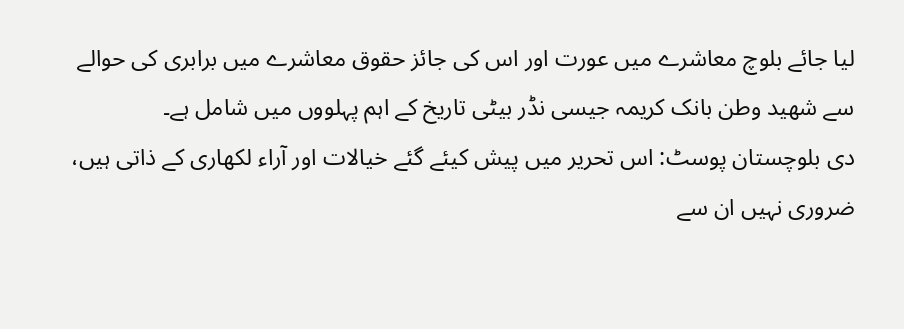لیا جائے بلوچ معاشرے میں عورت اور اس کی جائز حقوق معاشرے میں برابری کی حوالے سے شھید وطن بانک کریمہ جیسی نڈر بیٹی تاریخ کے اہم پہلووں میں شامل ہے۔
دی بلوچستان پوسٹ: اس تحریر میں پیش کیئے گئے خیالات اور آراء لکھاری کے ذاتی ہیں، ضروری نہیں ان سے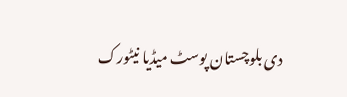دی بلوچستان پوسٹ میڈیا نیٹورک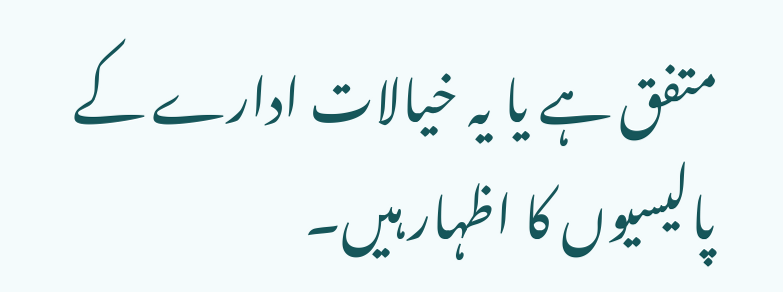متفق ہے یا یہ خیالات ادارے کے پالیسیوں کا اظہار ہیں۔